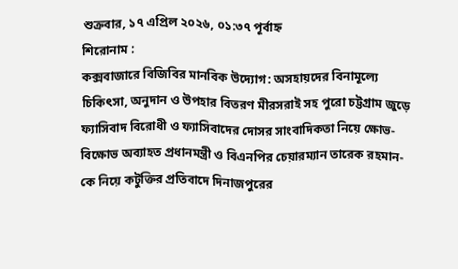শুক্রবার, ১৭ এপ্রিল ২০২৬, ০১:৩৭ পূর্বাহ্ন
শিরোনাম :
কক্সবাজারে বিজিবির মানবিক উদ্যোগ: অসহায়দের বিনামূল্যে চিকিৎসা, অনুদান ও উপহার বিতরণ মীরসরাই সহ পুরো চট্টগ্রাম জুড়ে ফ্যাসিবাদ বিরোধী ও ফ্যাসিবাদের দোসর সাংবাদিকতা নিয়ে ক্ষোভ-বিক্ষোভ অব্যাহত প্রধানমন্ত্রী ও বিএনপির চেয়ারম্যান তারেক রহমান-কে নিয়ে কটুক্তির প্রতিবাদে দিনাজপুরের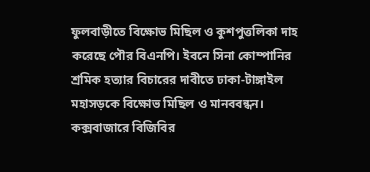ফুলবাড়ীতে বিক্ষোভ মিছিল ও কুশপুত্তলিকা দাহ করেছে পৌর বিএনপি। ইবনে সিনা কোম্পানির শ্রমিক হত্যার বিচারের দাবীতে ঢাকা-টাঙ্গাইল মহাসড়কে বিক্ষোভ মিছিল ও মানববন্ধন। কক্সবাজারে বিজিবির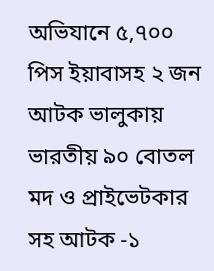অভিযানে ৫,৭০০ পিস ইয়াবাসহ ২ জন আটক ভালুকায় ভারতীয় ৯০ বোতল মদ ও প্রাইভেটকার সহ আটক -১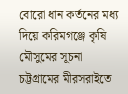বোরো ধান কর্তনের মধ্য দিয়ে করিমগঞ্জে কৃষি মৌসুমের সূচনা চট্টগ্রামের মীরসরাইতে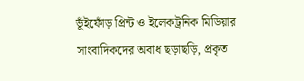ভূঁইফোঁড় প্রিন্ট ও ইলেকট্রনিক মিডিয়ার সাংবাদিকদের অবাধ ছড়াছড়ি, প্রকৃত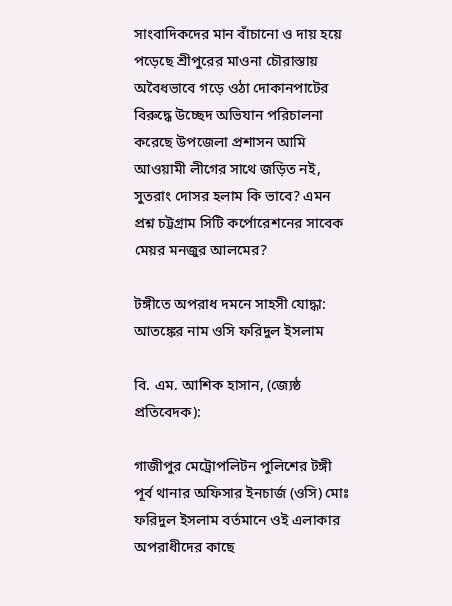সাংবাদিকদের মান বাঁচানো ও দায় হয়ে পড়েছে শ্রীপুরের মাওনা চৌরাস্তায় অবৈধভাবে গড়ে ওঠা দোকানপাটের বিরুদ্ধে উচ্ছেদ অভিযান পরিচালনা করেছে উপজেলা প্রশাসন আমি আওয়ামী লীগের সাথে জড়িত নই, সুতরাং দোসর হলাম কি ভাবে? এমন প্রশ্ন চট্টগ্রাম সিটি কর্পোরেশনের সাবেক মেয়র মনজুর আলমের?

টঙ্গীতে অপরাধ দমনে সাহসী যোদ্ধা: আতঙ্কের নাম ওসি ফরিদুল ইসলাম

বি. এম. আশিক হাসান, (জ্যেষ্ঠ প্রতিবেদক):

গাজীপুর মেট্রোপলিটন পুলিশের টঙ্গী পূর্ব থানার অফিসার ইনচার্জ (ওসি) মোঃ ফরিদুল ইসলাম বর্তমানে ওই এলাকার অপরাধীদের কাছে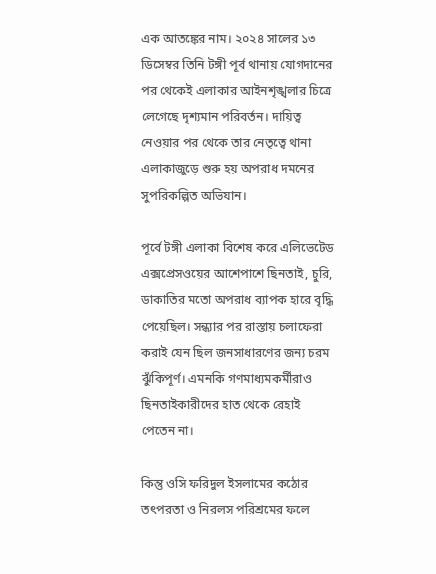এক আতঙ্কের নাম। ২০২৪ সালের ১৩ ডিসেম্বর তিনি টঙ্গী পূর্ব থানায় যোগদানের পর থেকেই এলাকার আইনশৃঙ্খলার চিত্রে লেগেছে দৃশ্যমান পরিবর্তন। দায়িত্ব নেওয়ার পর থেকে তার নেতৃত্বে থানা এলাকাজুড়ে শুরু হয় অপরাধ দমনের সুপরিকল্পিত অভিযান।

পূর্বে টঙ্গী এলাকা বিশেষ করে এলিভেটেড এক্সপ্রেসওয়ের আশেপাশে ছিনতাই, চুরি, ডাকাতির মতো অপরাধ ব্যাপক হারে বৃদ্ধি পেয়েছিল। সন্ধ্যার পর রাস্তায় চলাফেরা করাই যেন ছিল জনসাধারণের জন্য চরম ঝুঁকিপূর্ণ। এমনকি গণমাধ্যমকর্মীরাও ছিনতাইকারীদের হাত থেকে রেহাই পেতেন না।

কিন্তু ওসি ফরিদুল ইসলামের কঠোর তৎপরতা ও নিরলস পরিশ্রমের ফলে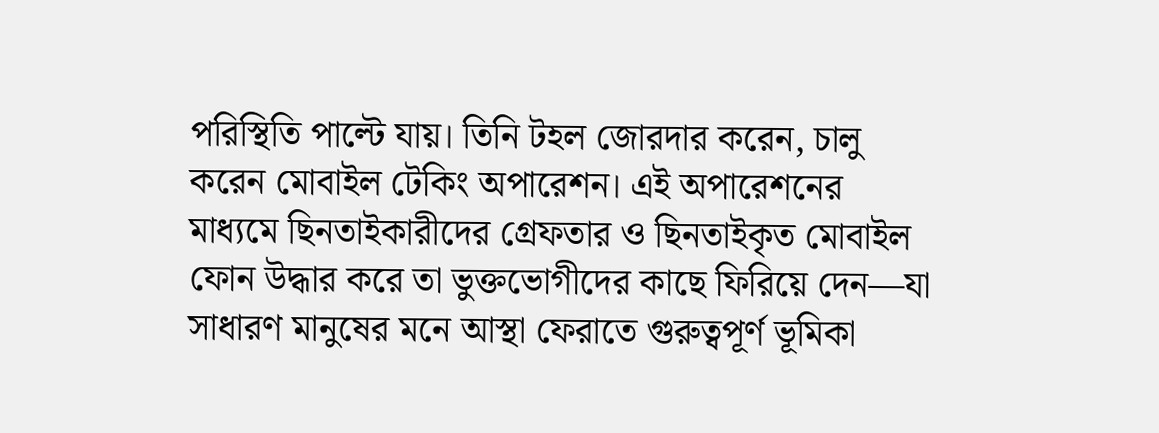পরিস্থিতি পাল্টে যায়। তিনি টহল জোরদার করেন, চালু করেন মোবাইল টেকিং অপারেশন। এই অপারেশনের মাধ্যমে ছিনতাইকারীদের গ্রেফতার ও ছিনতাইকৃত মোবাইল ফোন উদ্ধার করে তা ভুক্তভোগীদের কাছে ফিরিয়ে দেন—যা সাধারণ মানুষের মনে আস্থা ফেরাতে গুরুত্বপূর্ণ ভূমিকা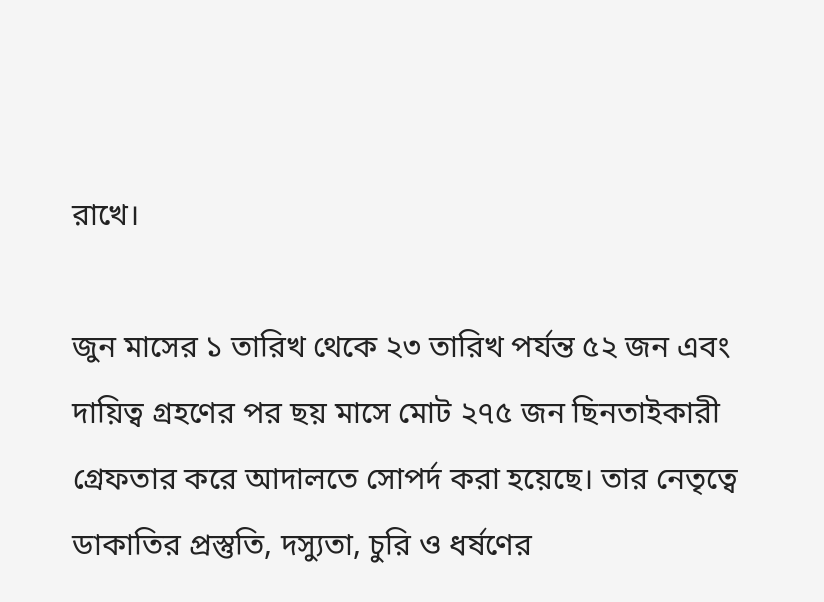রাখে।

জুন মাসের ১ তারিখ থেকে ২৩ তারিখ পর্যন্ত ৫২ জন এবং দায়িত্ব গ্রহণের পর ছয় মাসে মোট ২৭৫ জন ছিনতাইকারী গ্রেফতার করে আদালতে সোপর্দ করা হয়েছে। তার নেতৃত্বে ডাকাতির প্রস্তুতি, দস্যুতা, চুরি ও ধর্ষণের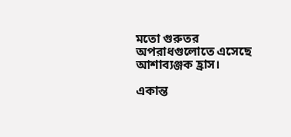মতো গুরুতর অপরাধগুলোতে এসেছে আশাব্যঞ্জক হ্রাস।

একান্ত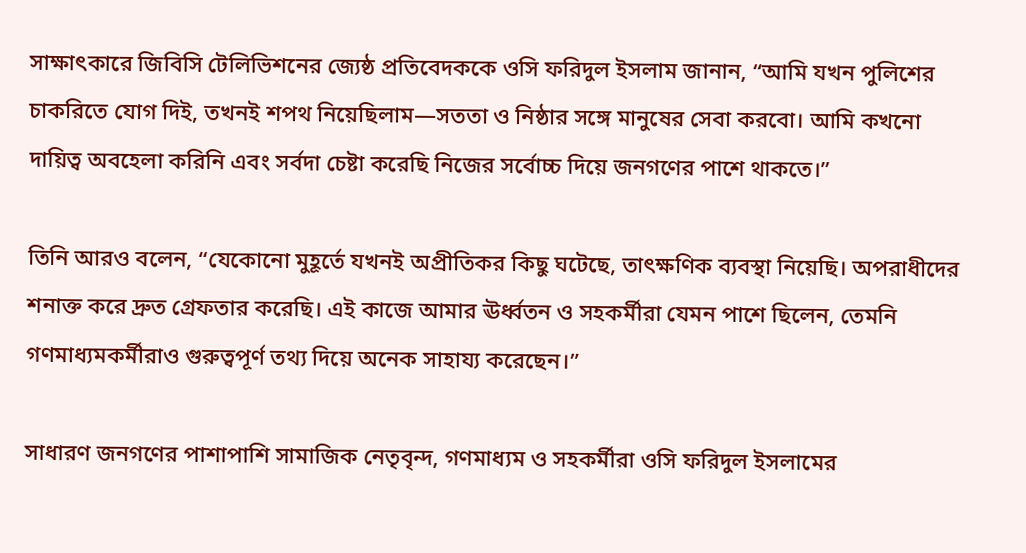সাক্ষাৎকারে জিবিসি টেলিভিশনের জ্যেষ্ঠ প্রতিবেদককে ওসি ফরিদুল ইসলাম জানান, “আমি যখন পুলিশের চাকরিতে যোগ দিই, তখনই শপথ নিয়েছিলাম—সততা ও নিষ্ঠার সঙ্গে মানুষের সেবা করবো। আমি কখনো দায়িত্ব অবহেলা করিনি এবং সর্বদা চেষ্টা করেছি নিজের সর্বোচ্চ দিয়ে জনগণের পাশে থাকতে।”

তিনি আরও বলেন, “যেকোনো মুহূর্তে যখনই অপ্রীতিকর কিছু ঘটেছে, তাৎক্ষণিক ব্যবস্থা নিয়েছি। অপরাধীদের শনাক্ত করে দ্রুত গ্রেফতার করেছি। এই কাজে আমার ঊর্ধ্বতন ও সহকর্মীরা যেমন পাশে ছিলেন, তেমনি গণমাধ্যমকর্মীরাও গুরুত্বপূর্ণ তথ্য দিয়ে অনেক সাহায্য করেছেন।”

সাধারণ জনগণের পাশাপাশি সামাজিক নেতৃবৃন্দ, গণমাধ্যম ও সহকর্মীরা ওসি ফরিদুল ইসলামের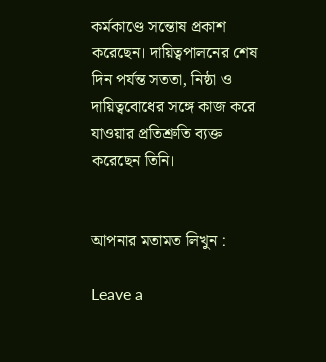কর্মকাণ্ডে সন্তোষ প্রকাশ করেছেন। দায়িত্বপালনের শেষ দিন পর্যন্ত সততা, নিষ্ঠা ও দায়িত্ববোধের সঙ্গে কাজ করে যাওয়ার প্রতিশ্রুতি ব্যক্ত করেছেন তিনি।


আপনার মতামত লিখুন :

Leave a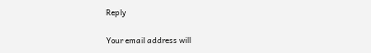Reply

Your email address will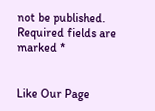not be published. Required fields are marked *


Like Our Page